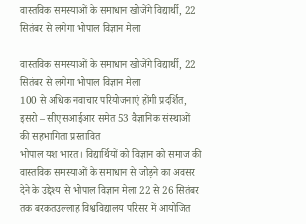वास्तविक समस्याओं के समाधान खोजेंगे विद्यार्थी, 22 सितंबर से लगेगा भोपाल विज्ञान मेला

वास्तविक समस्याओं के समाधान खोजेंगे विद्यार्थी, 22 सितंबर से लगेगा भोपाल विज्ञान मेला
100 से अधिक नवाचार परियोजनाएं होंगी प्रदर्शित, इसरो – सीएसआईआर समेत 53 वैज्ञानिक संस्थाओं की सहभागिता प्रस्तावित
भोपाल यश भारत। विद्यार्थियों को विज्ञान को समाज की वास्तविक समस्याओं के समाधान से जोड़ने का अवसर देने के उद्देश्य से भोपाल विज्ञान मेला 22 से 26 सितंबर तक बरकतउल्लाह विश्वविद्यालय परिसर में आयोजित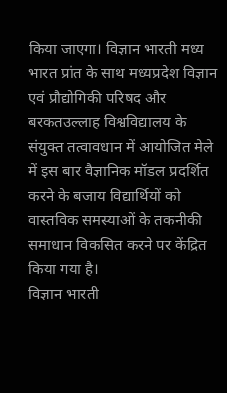किया जाएगा। विज्ञान भारती मध्य भारत प्रांत के साथ मध्यप्रदेश विज्ञान एवं प्रौद्योगिकी परिषद और बरकतउल्लाह विश्वविद्यालय के संयुक्त तत्वावधान में आयोजित मेले में इस बार वैज्ञानिक मॉडल प्रदर्शित करने के बजाय विद्यार्थियों को वास्तविक समस्याओं के तकनीकी समाधान विकसित करने पर केंद्रित किया गया है।
विज्ञान भारती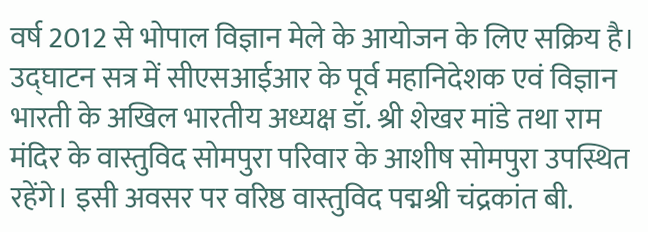वर्ष 2012 से भोपाल विज्ञान मेले के आयोजन के लिए सक्रिय है। उद्घाटन सत्र में सीएसआईआर के पूर्व महानिदेशक एवं विज्ञान भारती के अखिल भारतीय अध्यक्ष डॉ. श्री शेखर मांडे तथा राम मंदिर के वास्तुविद सोमपुरा परिवार के आशीष सोमपुरा उपस्थित रहेंगे। इसी अवसर पर वरिष्ठ वास्तुविद पद्मश्री चंद्रकांत बी.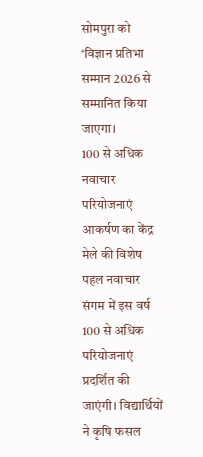सोमपुरा को ‘विज्ञान प्रतिभा सम्मान 2026 से सम्मानित किया जाएगा।
100 से अधिक नवाचार परियोजनाएं आकर्षण का केंद्र
मेले की विशेष पहल नवाचार संगम में इस वर्ष 100 से अधिक परियोजनाएं प्रदर्शित की जाएंगी। विद्यार्थियों ने कृषि फसल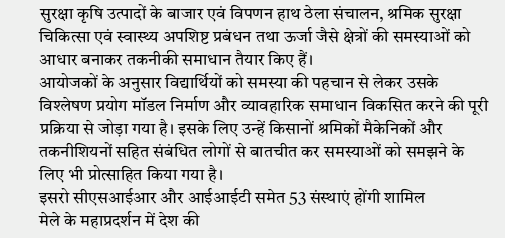सुरक्षा कृषि उत्पादों के बाजार एवं विपणन हाथ ठेला संचालन, श्रमिक सुरक्षा चिकित्सा एवं स्वास्थ्य अपशिष्ट प्रबंधन तथा ऊर्जा जैसे क्षेत्रों की समस्याओं को आधार बनाकर तकनीकी समाधान तैयार किए हैं।
आयोजकों के अनुसार विद्यार्थियों को समस्या की पहचान से लेकर उसके विश्लेषण प्रयोग मॉडल निर्माण और व्यावहारिक समाधान विकसित करने की पूरी प्रक्रिया से जोड़ा गया है। इसके लिए उन्हें किसानों श्रमिकों मैकेनिकों और तकनीशियनों सहित संबंधित लोगों से बातचीत कर समस्याओं को समझने के लिए भी प्रोत्साहित किया गया है।
इसरो सीएसआईआर और आईआईटी समेत 53 संस्थाएं होंगी शामिल
मेले के महाप्रदर्शन में देश की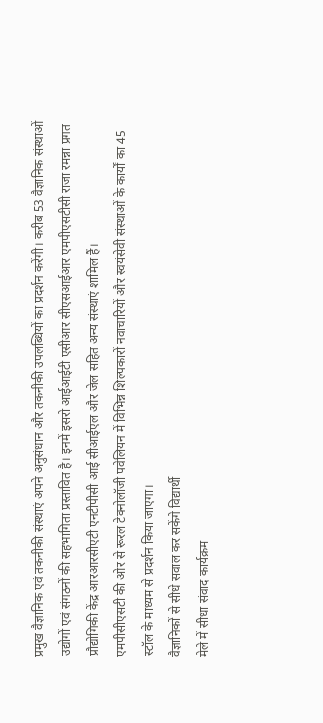प्रमुख वैज्ञानिक एवं तकनीकी संस्थाएं अपने अनुसंधान और तकनीकी उपलब्धियों का प्रदर्शन करेंगी। करीब 53 वैज्ञानिक संस्थाओं उद्योगों एवं संगठनों की सहभागिता प्रस्तावित है। इनमें इसरो आईआईटी एसीआर सीएसआईआर एमपीएसटीसी राजा रमन्ना प्रगत प्रौद्योगिकी केंद्र आरआरसीएटी एनटीपीसी आई सीआईएल और जेल सहित अन्य संस्थाएं शामिल हैं।
एमपीसीएसटी की ओर से रूरल टेक्नोलॉजी पवेलियन में विभिन्न शिल्पकारों नवाचारियों और स्वयंसेवी संस्थाओं के कार्यों का 45 स्टॉल के माध्यम से प्रदर्शन किया जाएगा।
वैज्ञानिकों से सीधे सवाल कर सकेंगे विद्यार्थी
मेले में सीधा संवाद कार्यक्रम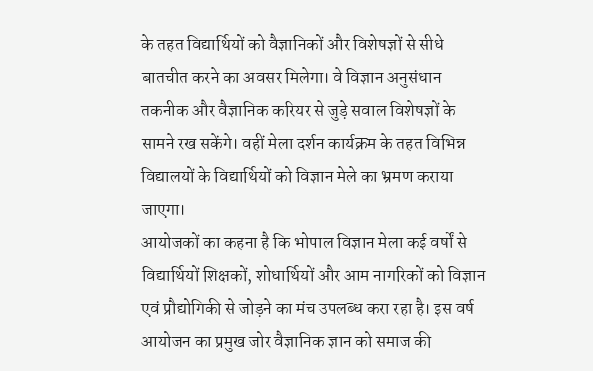के तहत विद्यार्थियों को वैज्ञानिकों और विशेषज्ञों से सीधे बातचीत करने का अवसर मिलेगा। वे विज्ञान अनुसंधान तकनीक और वैज्ञानिक करियर से जुड़े सवाल विशेषज्ञों के सामने रख सकेंगे। वहीं मेला दर्शन कार्यक्रम के तहत विभिन्न विद्यालयों के विद्यार्थियों को विज्ञान मेले का भ्रमण कराया जाएगा।
आयोजकों का कहना है कि भोपाल विज्ञान मेला कई वर्षों से विद्यार्थियों शिक्षकों, शोधार्थियों और आम नागरिकों को विज्ञान एवं प्रौद्योगिकी से जोड़ने का मंच उपलब्ध करा रहा है। इस वर्ष आयोजन का प्रमुख जोर वैज्ञानिक ज्ञान को समाज की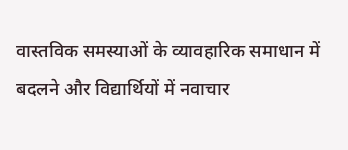वास्तविक समस्याओं के व्यावहारिक समाधान में बदलने और विद्यार्थियों में नवाचार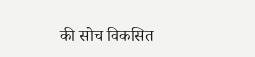की सोच विकसित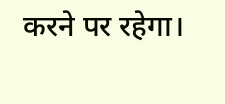करने पर रहेगा।